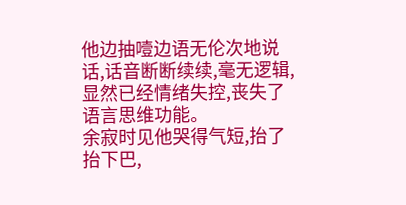他边抽噎边语无伦次地说话,话音断断续续,毫无逻辑,显然已经情绪失控,丧失了语言思维功能。
余寂时见他哭得气短,抬了抬下巴,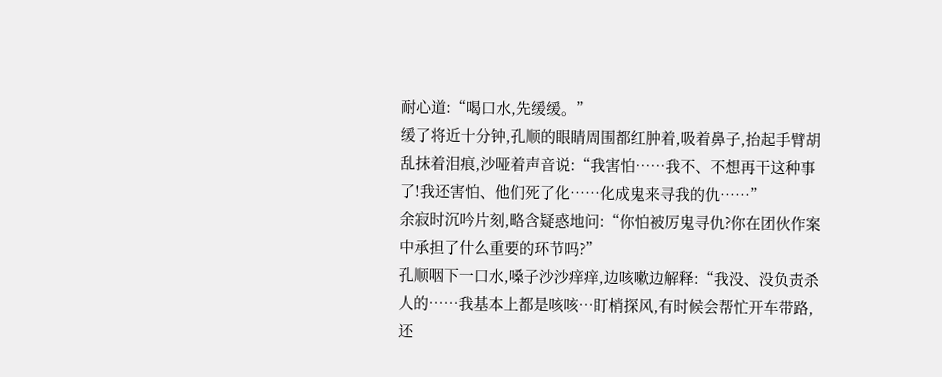耐心道:“喝口水,先缓缓。”
缓了将近十分钟,孔顺的眼睛周围都红肿着,吸着鼻子,抬起手臂胡乱抹着泪痕,沙哑着声音说:“我害怕……我不、不想再干这种事了!我还害怕、他们死了化……化成鬼来寻我的仇……”
余寂时沉吟片刻,略含疑惑地问:“你怕被厉鬼寻仇?你在团伙作案中承担了什么重要的环节吗?”
孔顺咽下一口水,嗓子沙沙痒痒,边咳嗽边解释:“我没、没负责杀人的……我基本上都是咳咳…盯梢探风,有时候会帮忙开车带路,还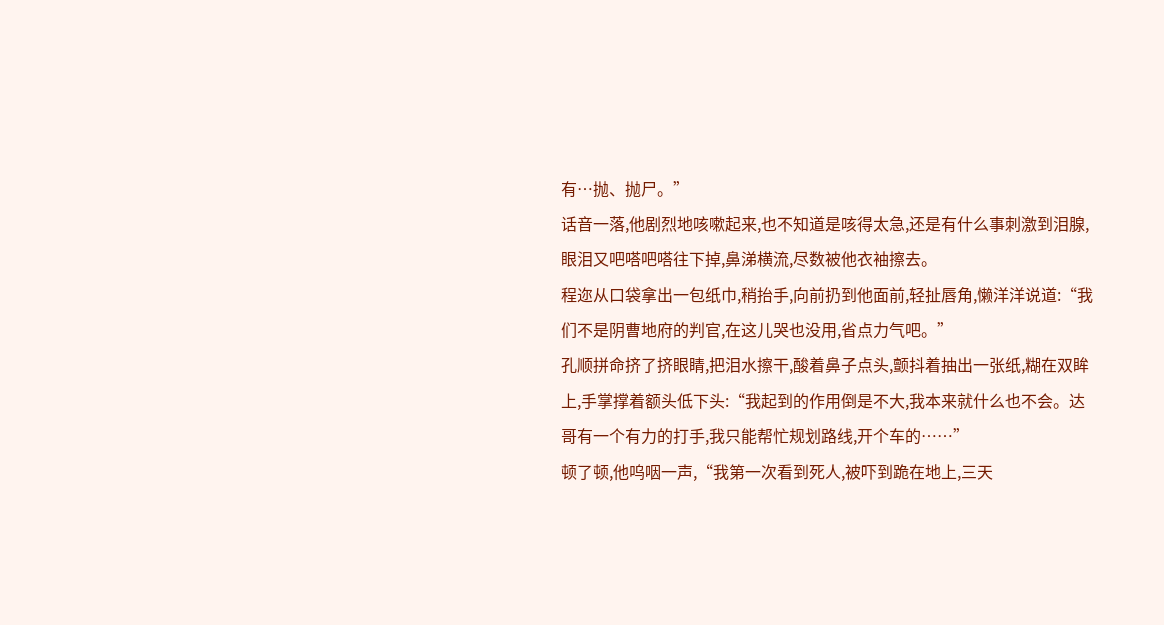有…抛、抛尸。”
话音一落,他剧烈地咳嗽起来,也不知道是咳得太急,还是有什么事刺激到泪腺,眼泪又吧嗒吧嗒往下掉,鼻涕横流,尽数被他衣袖擦去。
程迩从口袋拿出一包纸巾,稍抬手,向前扔到他面前,轻扯唇角,懒洋洋说道:“我们不是阴曹地府的判官,在这儿哭也没用,省点力气吧。”
孔顺拼命挤了挤眼睛,把泪水擦干,酸着鼻子点头,颤抖着抽出一张纸,糊在双眸上,手掌撑着额头低下头:“我起到的作用倒是不大,我本来就什么也不会。达哥有一个有力的打手,我只能帮忙规划路线,开个车的……”
顿了顿,他呜咽一声,“我第一次看到死人,被吓到跪在地上,三天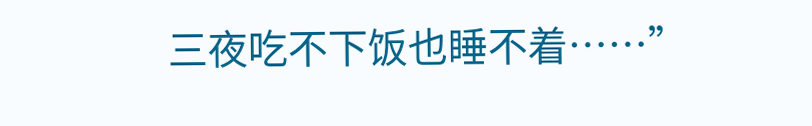三夜吃不下饭也睡不着……”